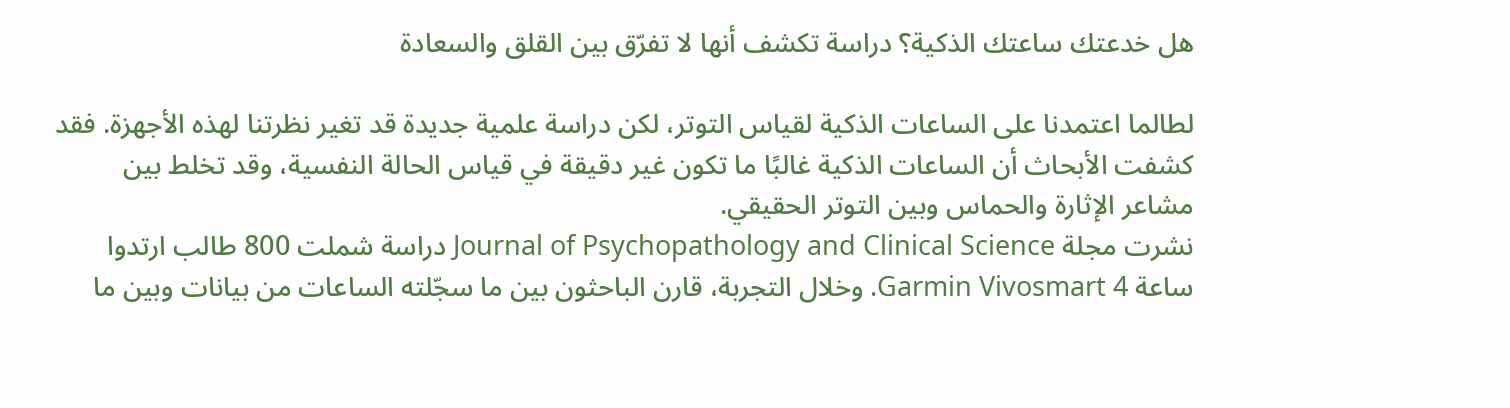هل خدعتك ساعتك الذكية؟ دراسة تكشف أنها لا تفرّق بين القلق والسعادة

لطالما اعتمدنا على الساعات الذكية لقياس التوتر، لكن دراسة علمية جديدة قد تغير نظرتنا لهذه الأجهزة. فقد كشفت الأبحاث أن الساعات الذكية غالبًا ما تكون غير دقيقة في قياس الحالة النفسية، وقد تخلط بين مشاعر الإثارة والحماس وبين التوتر الحقيقي.
نشرت مجلة Journal of Psychopathology and Clinical Science دراسة شملت 800 طالب ارتدوا ساعة Garmin Vivosmart 4. وخلال التجربة، قارن الباحثون بين ما سجّلته الساعات من بيانات وبين ما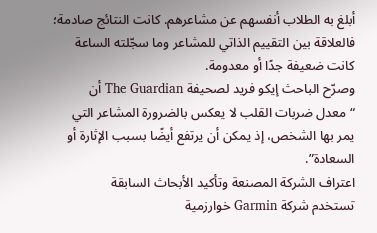أبلغ به الطلاب أنفسهم عن مشاعرهم. كانت النتائج صادمة؛ فالعلاقة بين التقييم الذاتي للمشاعر وما سجّلته الساعة كانت ضعيفة جدًا أو معدومة.
وصرّح الباحث إيكو فريد لصحيفة The Guardian أن “معدل ضربات القلب لا يعكس بالضرورة المشاعر التي يمر بها الشخص، إذ يمكن أن يرتفع أيضًا بسبب الإثارة أو السعادة”.
اعتراف الشركة المصنعة وتأكيد الأبحاث السابقة
تستخدم شركة Garmin خوارزمية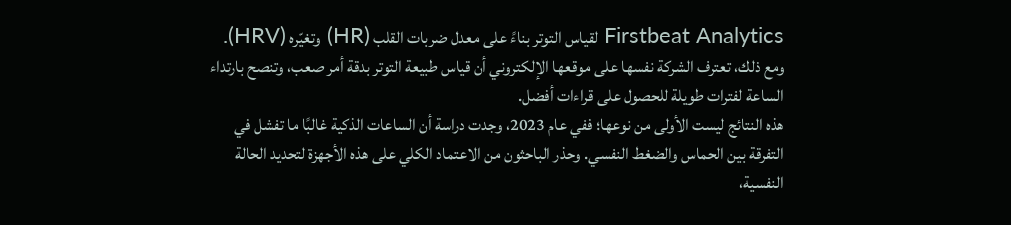Firstbeat Analytics لقياس التوتر بناءً على معدل ضربات القلب (HR) وتغيّره (HRV). ومع ذلك، تعترف الشركة نفسها على موقعها الإلكتروني أن قياس طبيعة التوتر بدقة أمر صعب، وتنصح بارتداء الساعة لفترات طويلة للحصول على قراءات أفضل.
هذه النتائج ليست الأولى من نوعها؛ ففي عام 2023، وجدت دراسة أن الساعات الذكية غالبًا ما تفشل في التفرقة بين الحماس والضغط النفسي. وحذر الباحثون من الاعتماد الكلي على هذه الأجهزة لتحديد الحالة النفسية،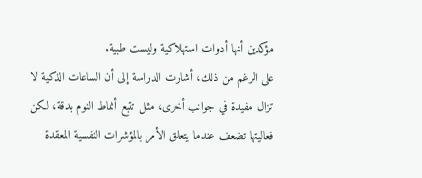مؤكدين أنها أدوات استهلاكية وليست طبية.
على الرغم من ذلك، أشارت الدراسة إلى أن الساعات الذكية لا تزال مفيدة في جوانب أخرى، مثل تتبع أنماط النوم بدقة، لكن فعاليتها تضعف عندما يتعلق الأمر بالمؤشرات النفسية المعقدة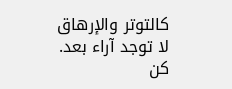كالتوتر والإرهاق
لا توجد آراء بعد. كن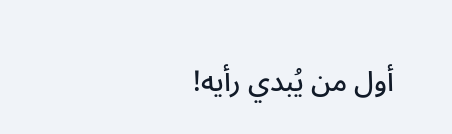أول من يُبدي رأيه!